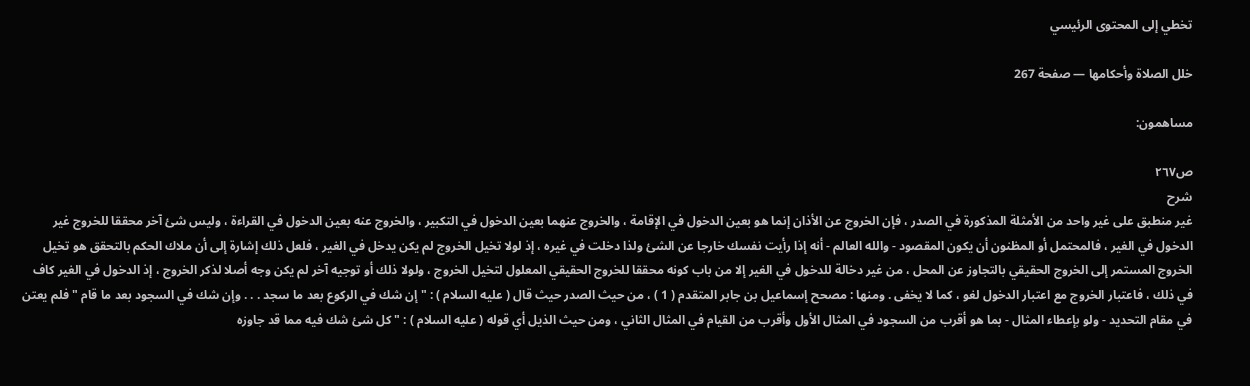تخطي إلى المحتوى الرئيسي

خلل الصلاة وأحكامها — صفحة 267

مساهمون:

ص٢٦٧
شرح
غير منطبق على غير واحد من الأمثلة المذكورة في الصدر ، فإن الخروج عن الأذان إنما هو بعين الدخول في الإقامة ، والخروج عنهما بعين الدخول في التكبير ، والخروج عنه بعين الدخول في القراءة ، وليس شئ آخر محققا للخروج غير الدخول في الغير ، فالمحتمل أو المظنون أن يكون المقصود - والله العالم - أنه إذا رأيت نفسك خارجا عن الشئ ولذا دخلت في غيره ، إذ لولا تخيل الخروج لم يكن يدخل في الغير ، فلعل ذلك إشارة إلى أن ملاك الحكم بالتحقق هو تخيل الخروج المستمر إلى الخروج الحقيقي بالتجاوز عن المحل ، من غير دخالة للدخول في الغير إلا من باب كونه محققا للخروج الحقيقي المعلول لتخيل الخروج ، ولولا ذلك أو توجيه آخر لم يكن وجه أصلا لذكر الخروج ، إذ الدخول في الغير كاف في ذلك ، فاعتبار الخروج مع اعتبار الدخول لغو ، كما لا يخفى . ومنها : مصحح إسماعيل بن جابر المتقدم ( 1 ) ، من حيث الصدر حيث قال ( عليه السلام ) : " إن شك في الركوع بعد ما سجد . . . وإن شك في السجود بعد ما قام " فلم يعتن في مقام التحديد - ولو بإعطاء المثال - بما هو أقرب من السجود في المثال الأول وأقرب من القيام في المثال الثاني ، ومن حيث الذيل أي قوله ( عليه السلام ) : " كل شئ شك فيه مما قد جاوزه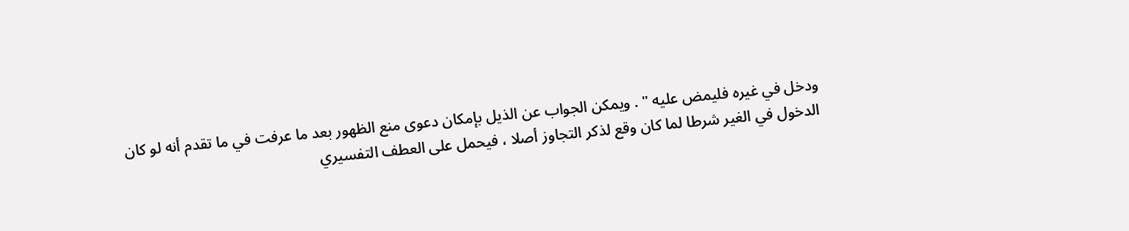ودخل في غيره فليمض عليه " . ويمكن الجواب عن الذيل بإمكان دعوى منع الظهور بعد ما عرفت في ما تقدم أنه لو كان الدخول في الغير شرطا لما كان وقع لذكر التجاوز أصلا ، فيحمل على العطف التفسيري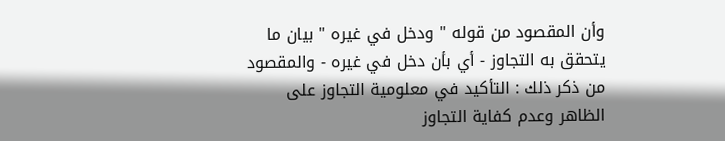وأن المقصود من قوله " ودخل في غيره " بيان ما يتحقق به التجاوز - أي بأن دخل في غيره - والمقصود من ذكر ذلك : التأكيد في معلومية التجاوز على الظاهر وعدم كفاية التجاوز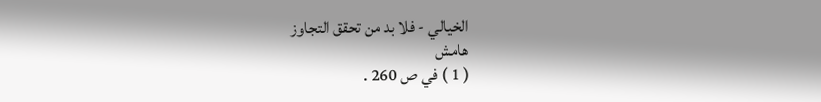الخيالي - فلا بد من تحقق التجاوز
هامش
( 1 ) في ص 260 .